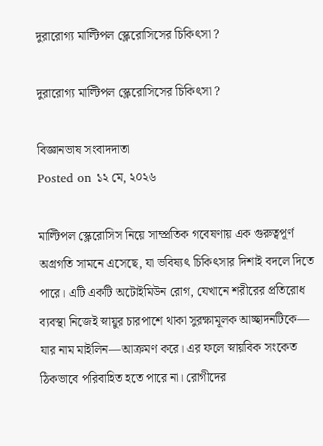দুরারোগ্য মাল্টিপল স্ক্লেরোসিসের চিকিৎসা ?

দুরারোগ্য মাল্টিপল স্ক্লেরোসিসের চিকিৎসা ?

বিজ্ঞানভাষ সংবাদদাতা
Posted on ১২ মে, ২০২৬

মাল্টিপল স্ক্লেরোসিস নিয়ে সাম্প্রতিক গবেষণায় এক গুরুত্বপূর্ণ অগ্রগতি সামনে এসেছে, যা ভবিষ্যৎ চিকিৎসার দিশাই বদলে দিতে পারে। এটি একটি অটোইমিউন রোগ, যেখানে শরীরের প্রতিরোধ ব্যবস্থা নিজেই স্নায়ুর চারপাশে থাকা সুরক্ষামূলক আচ্ছাদনটিকে— যার নাম মাইলিন—আক্রমণ করে। এর ফলে স্নায়বিক সংকেত ঠিকভাবে পরিবাহিত হতে পারে না। রোগীদের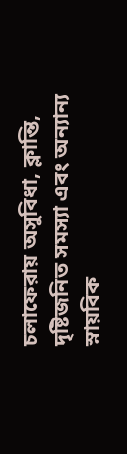চলাফেরায় অসুবিধা, ক্লান্তি, দৃষ্টিজনিত সমস্যা এবং অন্যান্য স্নায়বিক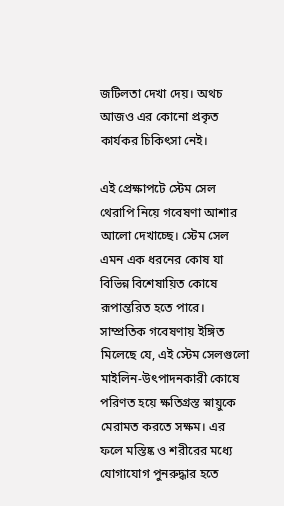জটিলতা দেখা দেয়। অথচ আজও এর কোনো প্রকৃত কার্যকর চিকিৎসা নেই।

এই প্রেক্ষাপটে স্টেম সেল থেরাপি নিয়ে গবেষণা আশার আলো দেখাচ্ছে। স্টেম সেল এমন এক ধরনের কোষ যা বিভিন্ন বিশেষায়িত কোষে রূপান্তরিত হতে পারে। সাম্প্রতিক গবেষণায় ইঙ্গিত মিলেছে যে, এই স্টেম সেলগুলো মাইলিন-উৎপাদনকারী কোষে পরিণত হয়ে ক্ষতিগ্রস্ত স্নায়ুকে মেরামত করতে সক্ষম। এর ফলে মস্তিষ্ক ও শরীরের মধ্যে যোগাযোগ পুনরুদ্ধার হতে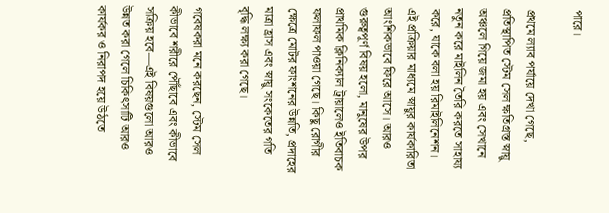পারে।

প্রথমে ল্যাব পর্যায়ে দেখা গেছে, প্রতিস্থাপিত স্টেম সেল ক্ষতিগ্রস্ত স্নায়ু অঞ্চলে গিয়ে জমা হয় এবং সেখানে নতুন করে মাইলিন তৈরি করতে সাহায্য করে, যাকে বলা হয় রিমাইলিনেশন। এই প্রক্রিয়ার মাধ্যমে স্নায়ুর কার্যকারিতা আংশিকভাবে ফিরে আসে। আরও গুরুত্বপূর্ণ বিষয় হলো, মানুষের উপর প্রাথমিক ক্লিনিক্যাল ট্রায়ালেও ইতিবাচক ফলাফল পাওয়া গেছে। কিছু রোগীর ক্ষেত্রে মোটর ফাংশনের উন্নতি, প্রদাহের মাত্রা হ্রাস এবং স্নায়ু সংকেতের গতি বৃদ্ধি লক্ষ্য করা গেছে।

গবেষকরা মনে করছেন, স্টেম সেল কীভাবে শরীরে পৌঁছাবে এবং কীভাবে সক্রিয় হবে—এই বিষয়গুলো আরও উন্নত করা গেলে চিকিৎসাটি আরও কার্যকর ও নিরাপদ হয়ে উঠতে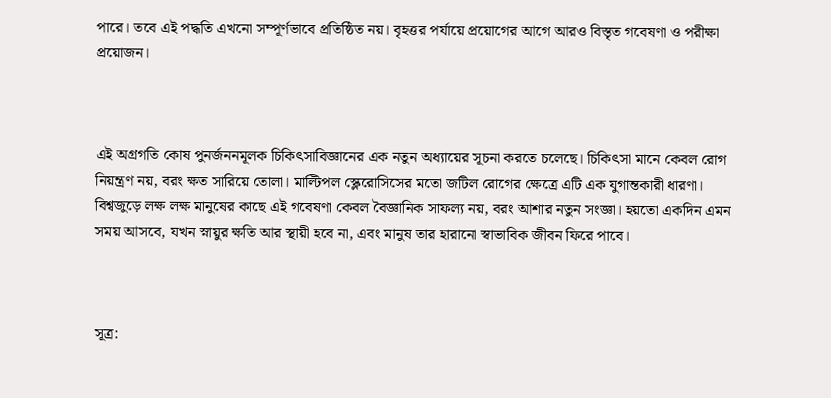পারে। তবে এই পদ্ধতি এখনো সম্পূর্ণভাবে প্রতিষ্ঠিত নয়। বৃহত্তর পর্যায়ে প্রয়োগের আগে আরও বিস্তৃত গবেষণা ও পরীক্ষা প্রয়োজন।



এই অগ্রগতি কোষ পুনর্জননমূলক চিকিৎসাবিজ্ঞানের এক নতুন অধ্যায়ের সূচনা করতে চলেছে। চিকিৎসা মানে কেবল রোগ নিয়ন্ত্রণ নয়, বরং ক্ষত সারিয়ে তোলা। মাল্টিপল স্ক্লেরোসিসের মতো জটিল রোগের ক্ষেত্রে এটি এক যুগান্তকারী ধারণা। বিশ্বজুড়ে লক্ষ লক্ষ মানুষের কাছে এই গবেষণা কেবল বৈজ্ঞানিক সাফল্য নয়, বরং আশার নতুন সংজ্ঞা। হয়তো একদিন এমন সময় আসবে, যখন স্নায়ুর ক্ষতি আর স্থায়ী হবে না, এবং মানুষ তার হারানো স্বাভাবিক জীবন ফিরে পাবে।



সূত্র: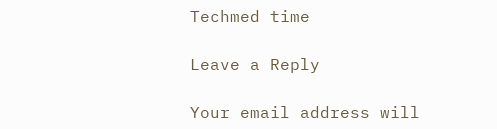Techmed time

Leave a Reply

Your email address will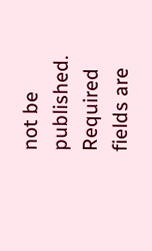not be published. Required fields are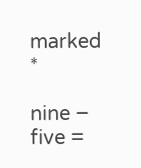marked *

nine − five =